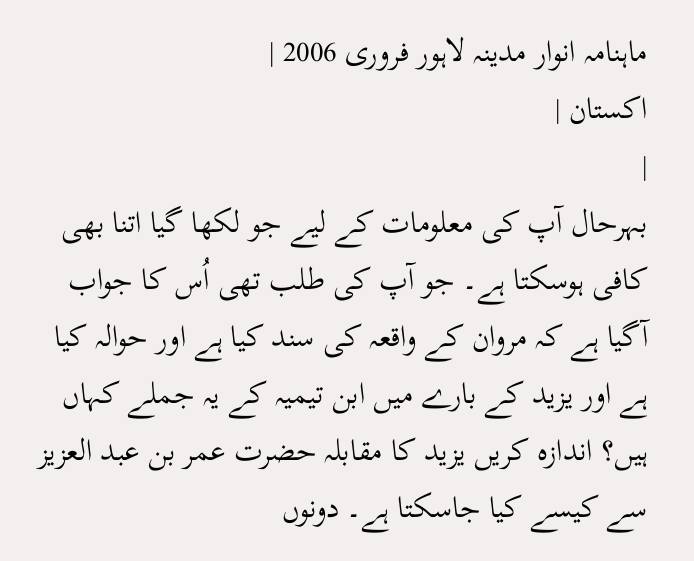ماہنامہ انوار مدینہ لاہور فروری 2006 |
اكستان |
|
بہرحال آپ کی معلومات کے لیے جو لکھا گیا اتنا بھی کافی ہوسکتا ہے۔ جو آپ کی طلب تھی اُس کا جواب آگیا ہے کہ مروان کے واقعہ کی سند کیا ہے اور حوالہ کیا ہے اور یزید کے بارے میں ابن تیمیہ کے یہ جملے کہاں ہیں؟ اندازہ کریں یزید کا مقابلہ حضرت عمر بن عبد العزیز سے کیسے کیا جاسکتا ہے۔ دونوں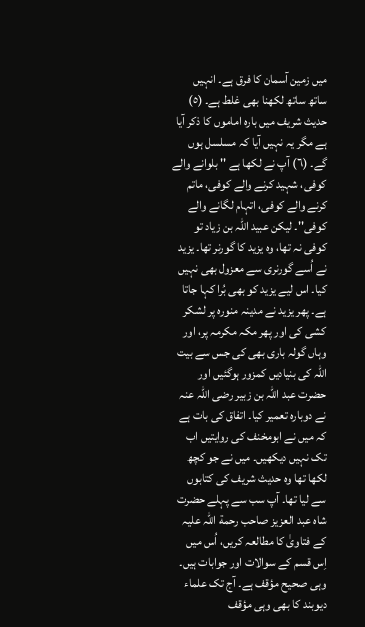میں زمین آسمان کا فرق ہے۔ انہیں ساتھ ساتھ لکھنا بھی غلط ہے۔ (٥) حدیث شریف میں بارہ اماموں کا ذکر آیا ہے مگر یہ نہیں آیا کہ مسلسل ہوں گے۔ (٦) آپ نے لکھا ہے '' بلوانے والے کوفی، شہید کرنے والے کوفی، ماتم کرنے والے کوفی، اتہام لگانے والے کوفی''۔ لیکن عبید اللہ بن زیاد تو کوفی نہ تھا، وہ یزید کا گورنر تھا۔ یزید نے اُسے گورنری سے معزول بھی نہیں کیا۔ اس لیے یزید کو بھی بُرا کہا جاتا ہے۔ پھر یزید نے مدینہ منورہ پر لشکر کشی کی اور پھر مکہ مکرمہ پر، اور وہاں گولہ باری بھی کی جس سے بیت اللہ کی بنیادیں کمزور ہوگئیں اور حضرت عبد اللہ بن زبیر رضی اللہ عنہ نے دوبارہ تعمیر کیا۔ اتفاق کی بات ہے کہ میں نے ابومخنف کی روایتیں اب تک نہیں دیکھیں۔ میں نے جو کچھ لکھا تھا وہ حدیث شریف کی کتابوں سے لیا تھا۔ آپ سب سے پہلے حضرت شاہ عبد العزیز صاحب رحمة اللہ علیہ کے فتاویٰ کا مطالعہ کریں، اُس میں اِس قسم کے سوالات اور جوابات ہیں۔ وہی صحیح مؤقف ہے۔ آج تک علماء دیوبند کا بھی وہی مؤقف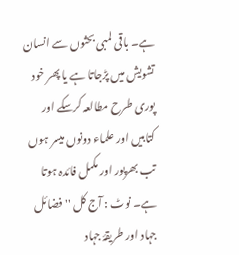ہے۔ باقی لمبی بحثوں سے انسان تشویش میں پڑجاتا ہے یا پھر خود پوری طرح مطالعہ کرسکے اور کتابیں اور علماء دونوں میسر ہوں تب بھرپور اور مکمل فائدہ ہوتا ہے۔ نوٹ : آج کل '' فضائل جہاد اور طریقۂ جہاد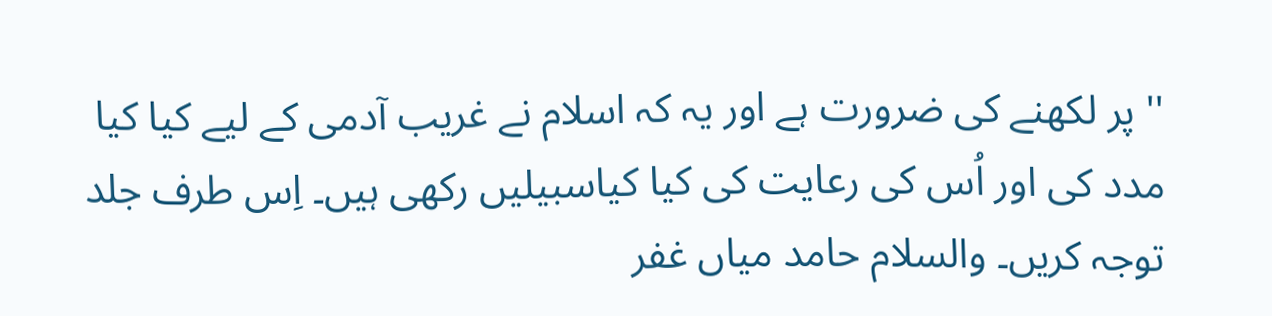'' پر لکھنے کی ضرورت ہے اور یہ کہ اسلام نے غریب آدمی کے لیے کیا کیا مدد کی اور اُس کی رعایت کی کیا کیاسبیلیں رکھی ہیں۔ اِس طرف جلد توجہ کریں۔ والسلام حامد میاں غفر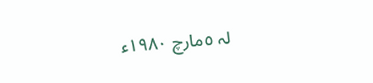لہ ٥مارچ ١٩٨٠ء